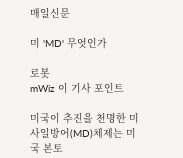매일신문

미 'MD' 무엇인가

로봇
mWiz 이 기사 포인트

미국이 추진을 천명한 미사일방어(MD)체제는 미국 본토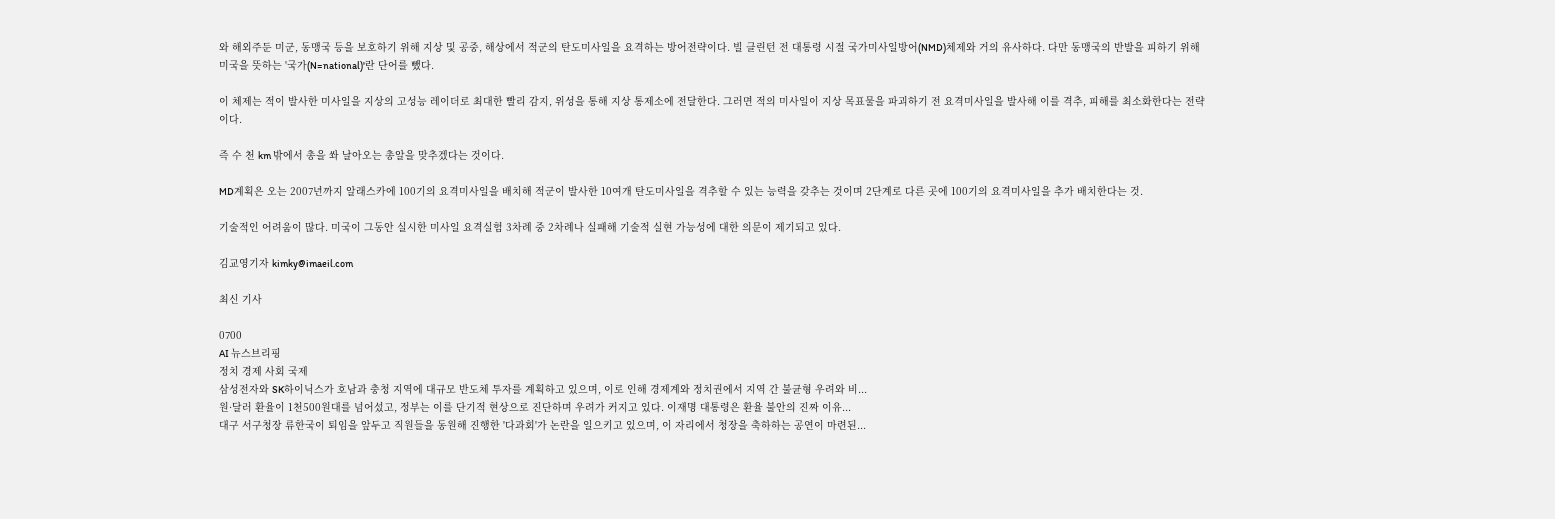와 해외주둔 미군, 동맹국 등을 보호하기 위해 지상 및 공중, 해상에서 적군의 탄도미사일을 요격하는 방어전략이다. 빌 클린턴 전 대통령 시절 국가미사일방어(NMD)체제와 거의 유사하다. 다만 동맹국의 반발을 피하기 위해 미국을 뜻하는 '국가(N=national)'란 단어를 뺐다.

이 체제는 적이 발사한 미사일을 지상의 고성능 레이더로 최대한 빨리 감지, 위성을 통해 지상 통제소에 전달한다. 그러면 적의 미사일이 지상 목표물을 파괴하기 전 요격미사일을 발사해 이를 격추, 피해를 최소화한다는 전략이다.

즉 수 천 km 밖에서 총을 쏴 날아오는 총알을 맞추겠다는 것이다.

MD계획은 오는 2007년까지 알래스카에 100기의 요격미사일을 배치해 적군이 발사한 10여개 탄도미사일을 격추할 수 있는 능력을 갖추는 것이며 2단계로 다른 곳에 100기의 요격미사일을 추가 배치한다는 것.

기술적인 어려움이 많다. 미국이 그동안 실시한 미사일 요격실험 3차례 중 2차례나 실패해 기술적 실현 가능성에 대한 의문이 제기되고 있다.

김교영기자 kimky@imaeil.com

최신 기사

0700
AI 뉴스브리핑
정치 경제 사회 국제
삼성전자와 SK하이닉스가 호남과 충청 지역에 대규모 반도체 투자를 계획하고 있으며, 이로 인해 경제계와 정치권에서 지역 간 불균형 우려와 비...
원·달러 환율이 1천500원대를 넘어섰고, 정부는 이를 단기적 현상으로 진단하며 우려가 커지고 있다. 이재명 대통령은 환율 불안의 진짜 이유...
대구 서구청장 류한국이 퇴임을 앞두고 직원들을 동원해 진행한 '다과회'가 논란을 일으키고 있으며, 이 자리에서 청장을 축하하는 공연이 마련된...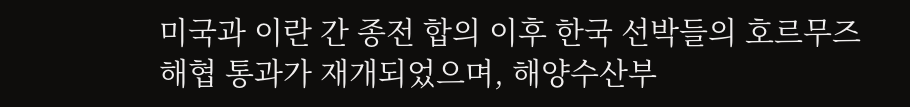미국과 이란 간 종전 합의 이후 한국 선박들의 호르무즈 해협 통과가 재개되었으며, 해양수산부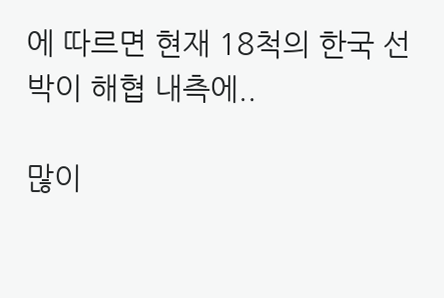에 따르면 현재 18척의 한국 선박이 해협 내측에..

많이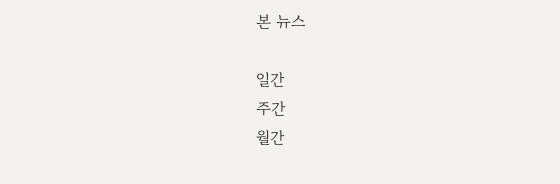본 뉴스

일간
주간
월간